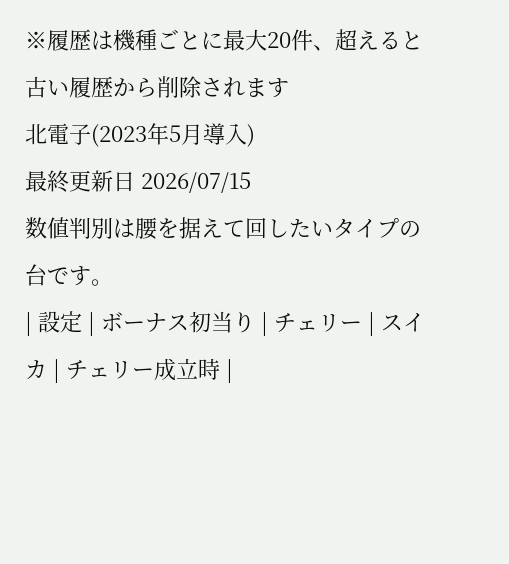※履歴は機種ごとに最大20件、超えると古い履歴から削除されます
北電子(2023年5月導入)
最終更新日 2026/07/15
数値判別は腰を据えて回したいタイプの台です。
| 設定 | ボーナス初当り | チェリー | スイカ | チェリー成立時 |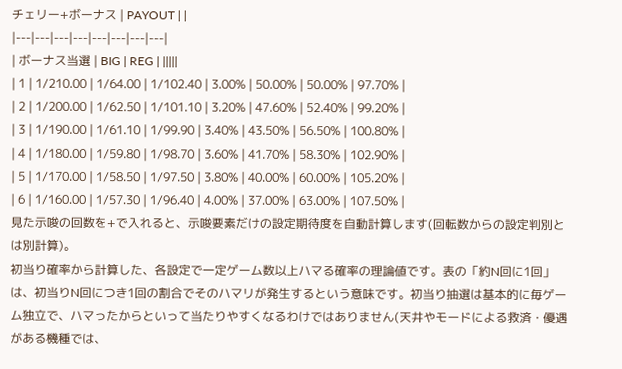チェリー+ボーナス | PAYOUT | |
|---|---|---|---|---|---|---|---|
| ボーナス当選 | BIG | REG | |||||
| 1 | 1/210.00 | 1/64.00 | 1/102.40 | 3.00% | 50.00% | 50.00% | 97.70% |
| 2 | 1/200.00 | 1/62.50 | 1/101.10 | 3.20% | 47.60% | 52.40% | 99.20% |
| 3 | 1/190.00 | 1/61.10 | 1/99.90 | 3.40% | 43.50% | 56.50% | 100.80% |
| 4 | 1/180.00 | 1/59.80 | 1/98.70 | 3.60% | 41.70% | 58.30% | 102.90% |
| 5 | 1/170.00 | 1/58.50 | 1/97.50 | 3.80% | 40.00% | 60.00% | 105.20% |
| 6 | 1/160.00 | 1/57.30 | 1/96.40 | 4.00% | 37.00% | 63.00% | 107.50% |
見た示唆の回数を+で入れると、示唆要素だけの設定期待度を自動計算します(回転数からの設定判別とは別計算)。
初当り確率から計算した、各設定で一定ゲーム数以上ハマる確率の理論値です。表の「約N回に1回」は、初当りN回につき1回の割合でそのハマリが発生するという意味です。初当り抽選は基本的に毎ゲーム独立で、ハマったからといって当たりやすくなるわけではありません(天井やモードによる救済・優遇がある機種では、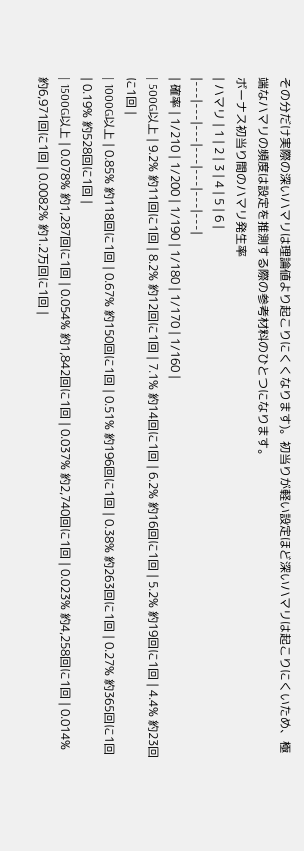その分だけ実際の深いハマリは理論値より起こりにくくなります)。初当りが軽い設定ほど深いハマリは起こりにくいため、極端なハマリの頻度は設定を推測する際の参考材料のひとつになります。
ボーナス初当り間のハマリ発生率
| ハマリ | 1 | 2 | 3 | 4 | 5 | 6 |
|---|---|---|---|---|---|---|
| 確率 | 1/210 | 1/200 | 1/190 | 1/180 | 1/170 | 1/160 |
| 500G以上 | 9.2% 約11回に1回 | 8.2% 約12回に1回 | 7.1% 約14回に1回 | 6.2% 約16回に1回 | 5.2% 約19回に1回 | 4.4% 約23回に1回 |
| 1000G以上 | 0.85% 約118回に1回 | 0.67% 約150回に1回 | 0.51% 約196回に1回 | 0.38% 約263回に1回 | 0.27% 約365回に1回 | 0.19% 約528回に1回 |
| 1500G以上 | 0.078% 約1,287回に1回 | 0.054% 約1,842回に1回 | 0.037% 約2,740回に1回 | 0.023% 約4,258回に1回 | 0.014% 約6,971回に1回 | 0.0082% 約1.2万回に1回 |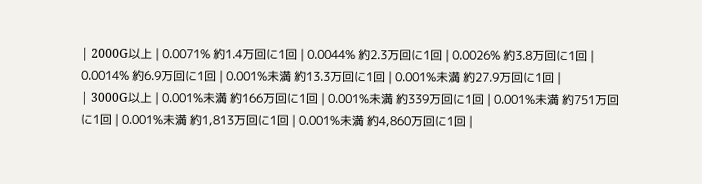| 2000G以上 | 0.0071% 約1.4万回に1回 | 0.0044% 約2.3万回に1回 | 0.0026% 約3.8万回に1回 | 0.0014% 約6.9万回に1回 | 0.001%未満 約13.3万回に1回 | 0.001%未満 約27.9万回に1回 |
| 3000G以上 | 0.001%未満 約166万回に1回 | 0.001%未満 約339万回に1回 | 0.001%未満 約751万回に1回 | 0.001%未満 約1,813万回に1回 | 0.001%未満 約4,860万回に1回 |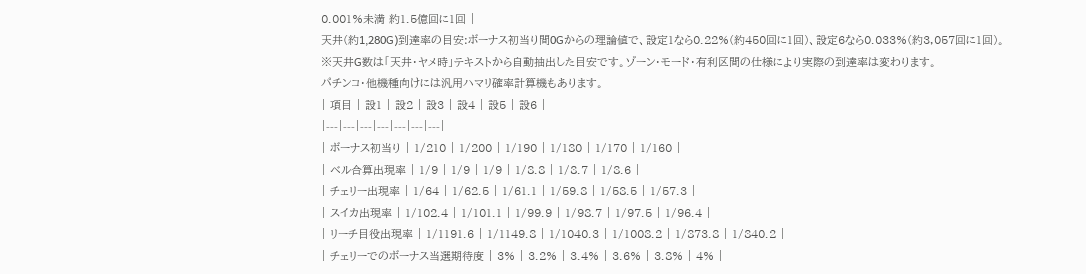0.001%未満 約1.5億回に1回 |
天井(約1,280G)到達率の目安:ボーナス初当り間0Gからの理論値で、設定1なら0.22%(約450回に1回)、設定6なら0.033%(約3,057回に1回)。
※天井G数は「天井・ヤメ時」テキストから自動抽出した目安です。ゾーン・モード・有利区間の仕様により実際の到達率は変わります。
パチンコ・他機種向けには汎用ハマリ確率計算機もあります。
| 項目 | 設1 | 設2 | 設3 | 設4 | 設5 | 設6 |
|---|---|---|---|---|---|---|
| ボーナス初当り | 1/210 | 1/200 | 1/190 | 1/180 | 1/170 | 1/160 |
| ベル合算出現率 | 1/9 | 1/9 | 1/9 | 1/8.8 | 1/8.7 | 1/8.6 |
| チェリー出現率 | 1/64 | 1/62.5 | 1/61.1 | 1/59.8 | 1/58.5 | 1/57.3 |
| スイカ出現率 | 1/102.4 | 1/101.1 | 1/99.9 | 1/98.7 | 1/97.5 | 1/96.4 |
| リーチ目役出現率 | 1/1191.6 | 1/1149.8 | 1/1040.3 | 1/1008.2 | 1/873.8 | 1/840.2 |
| チェリーでのボーナス当選期待度 | 3% | 3.2% | 3.4% | 3.6% | 3.8% | 4% |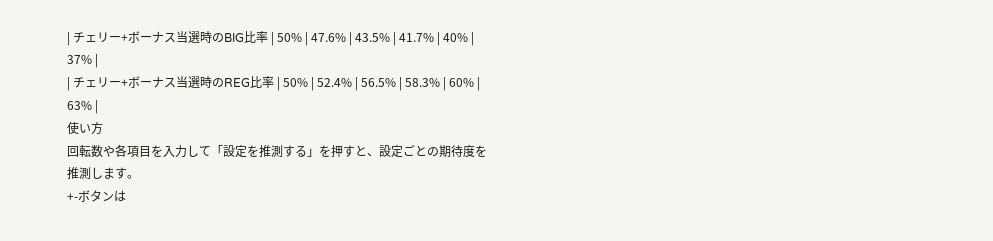| チェリー+ボーナス当選時のBIG比率 | 50% | 47.6% | 43.5% | 41.7% | 40% | 37% |
| チェリー+ボーナス当選時のREG比率 | 50% | 52.4% | 56.5% | 58.3% | 60% | 63% |
使い方
回転数や各項目を入力して「設定を推測する」を押すと、設定ごとの期待度を推測します。
+-ボタンは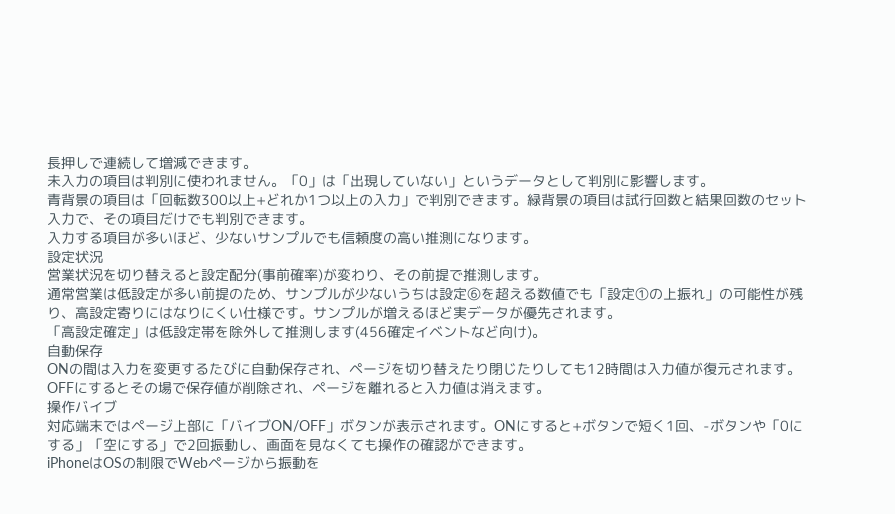長押しで連続して増減できます。
未入力の項目は判別に使われません。「0」は「出現していない」というデータとして判別に影響します。
青背景の項目は「回転数300以上+どれか1つ以上の入力」で判別できます。緑背景の項目は試行回数と結果回数のセット入力で、その項目だけでも判別できます。
入力する項目が多いほど、少ないサンプルでも信頼度の高い推測になります。
設定状況
営業状況を切り替えると設定配分(事前確率)が変わり、その前提で推測します。
通常営業は低設定が多い前提のため、サンプルが少ないうちは設定⑥を超える数値でも「設定①の上振れ」の可能性が残り、高設定寄りにはなりにくい仕様です。サンプルが増えるほど実データが優先されます。
「高設定確定」は低設定帯を除外して推測します(456確定イベントなど向け)。
自動保存
ONの間は入力を変更するたびに自動保存され、ページを切り替えたり閉じたりしても12時間は入力値が復元されます。
OFFにするとその場で保存値が削除され、ページを離れると入力値は消えます。
操作バイブ
対応端末ではページ上部に「バイブON/OFF」ボタンが表示されます。ONにすると+ボタンで短く1回、-ボタンや「0にする」「空にする」で2回振動し、画面を見なくても操作の確認ができます。
iPhoneはOSの制限でWebページから振動を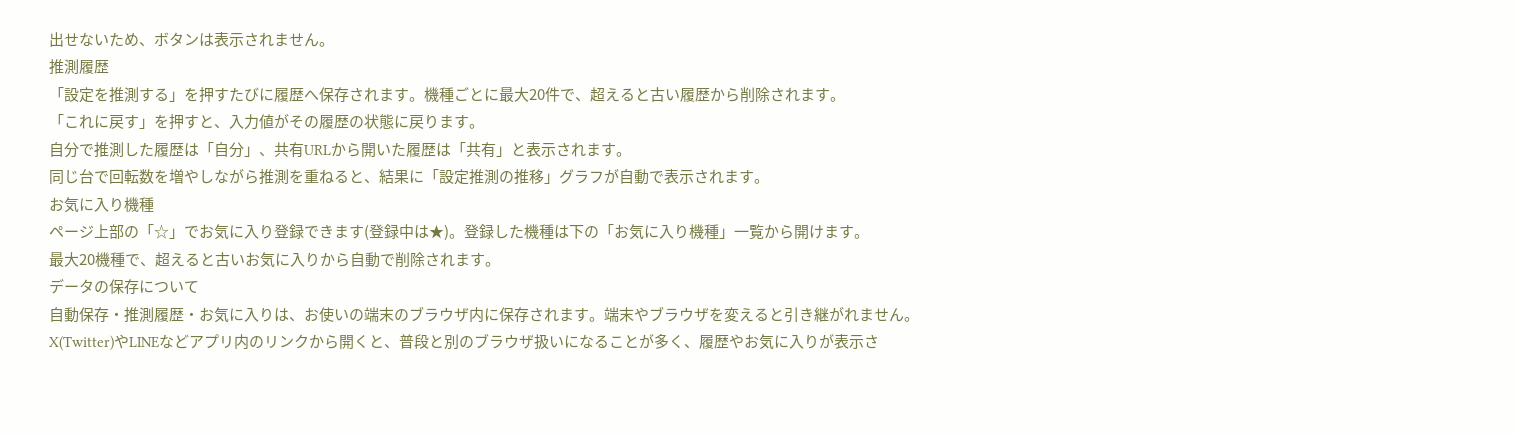出せないため、ボタンは表示されません。
推測履歴
「設定を推測する」を押すたびに履歴へ保存されます。機種ごとに最大20件で、超えると古い履歴から削除されます。
「これに戻す」を押すと、入力値がその履歴の状態に戻ります。
自分で推測した履歴は「自分」、共有URLから開いた履歴は「共有」と表示されます。
同じ台で回転数を増やしながら推測を重ねると、結果に「設定推測の推移」グラフが自動で表示されます。
お気に入り機種
ページ上部の「☆」でお気に入り登録できます(登録中は★)。登録した機種は下の「お気に入り機種」一覧から開けます。
最大20機種で、超えると古いお気に入りから自動で削除されます。
データの保存について
自動保存・推測履歴・お気に入りは、お使いの端末のブラウザ内に保存されます。端末やブラウザを変えると引き継がれません。
X(Twitter)やLINEなどアプリ内のリンクから開くと、普段と別のブラウザ扱いになることが多く、履歴やお気に入りが表示さ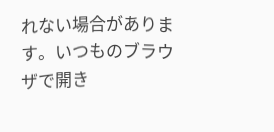れない場合があります。いつものブラウザで開き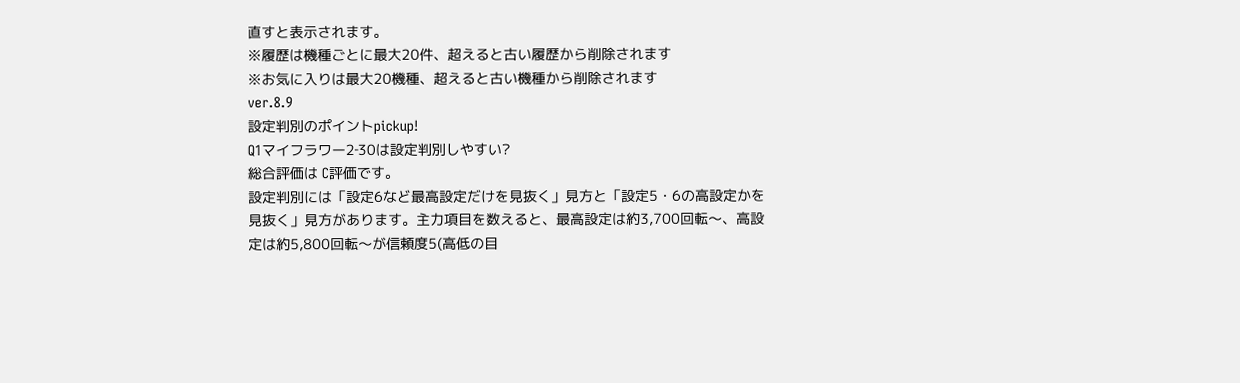直すと表示されます。
※履歴は機種ごとに最大20件、超えると古い履歴から削除されます
※お気に入りは最大20機種、超えると古い機種から削除されます
ver.8.9
設定判別のポイントpickup!
Q1マイフラワー2‐30は設定判別しやすい?
総合評価は C評価です。
設定判別には「設定6など最高設定だけを見抜く」見方と「設定5・6の高設定かを見抜く」見方があります。主力項目を数えると、最高設定は約3,700回転〜、高設定は約5,800回転〜が信頼度5(高低の目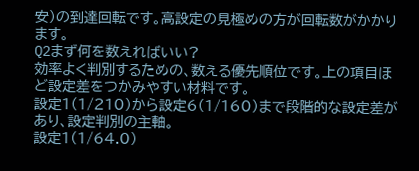安)の到達回転です。高設定の見極めの方が回転数がかかります。
Q2まず何を数えればいい?
効率よく判別するための、数える優先順位です。上の項目ほど設定差をつかみやすい材料です。
設定1(1/210)から設定6(1/160)まで段階的な設定差があり、設定判別の主軸。
設定1(1/64.0)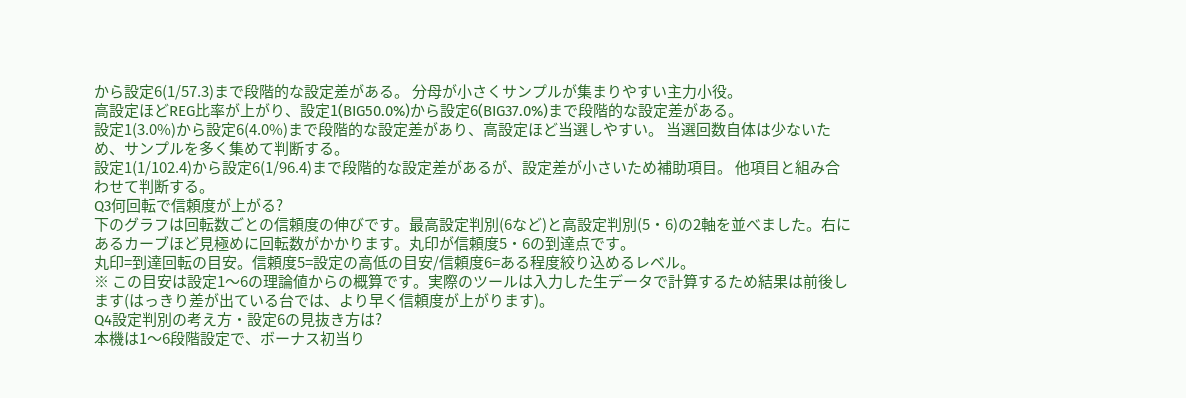から設定6(1/57.3)まで段階的な設定差がある。 分母が小さくサンプルが集まりやすい主力小役。
高設定ほどREG比率が上がり、設定1(BIG50.0%)から設定6(BIG37.0%)まで段階的な設定差がある。
設定1(3.0%)から設定6(4.0%)まで段階的な設定差があり、高設定ほど当選しやすい。 当選回数自体は少ないため、サンプルを多く集めて判断する。
設定1(1/102.4)から設定6(1/96.4)まで段階的な設定差があるが、設定差が小さいため補助項目。 他項目と組み合わせて判断する。
Q3何回転で信頼度が上がる?
下のグラフは回転数ごとの信頼度の伸びです。最高設定判別(6など)と高設定判別(5・6)の2軸を並べました。右にあるカーブほど見極めに回転数がかかります。丸印が信頼度5・6の到達点です。
丸印=到達回転の目安。信頼度5=設定の高低の目安/信頼度6=ある程度絞り込めるレベル。
※ この目安は設定1〜6の理論値からの概算です。実際のツールは入力した生データで計算するため結果は前後します(はっきり差が出ている台では、より早く信頼度が上がります)。
Q4設定判別の考え方・設定6の見抜き方は?
本機は1〜6段階設定で、ボーナス初当り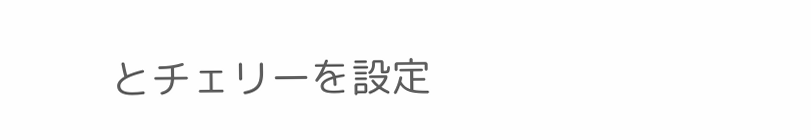とチェリーを設定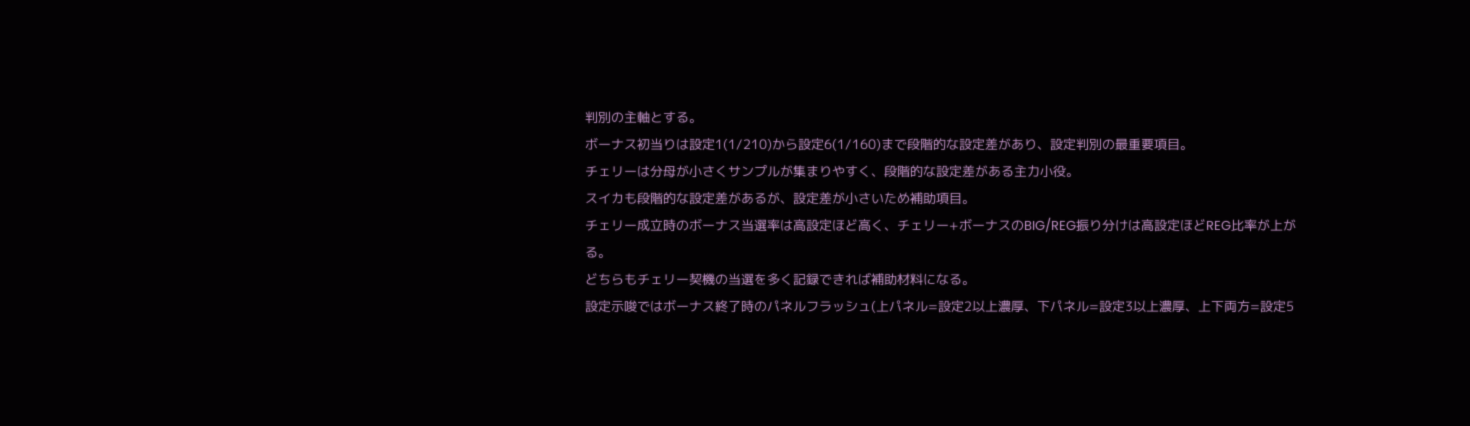判別の主軸とする。
ボーナス初当りは設定1(1/210)から設定6(1/160)まで段階的な設定差があり、設定判別の最重要項目。
チェリーは分母が小さくサンプルが集まりやすく、段階的な設定差がある主力小役。
スイカも段階的な設定差があるが、設定差が小さいため補助項目。
チェリー成立時のボーナス当選率は高設定ほど高く、チェリー+ボーナスのBIG/REG振り分けは高設定ほどREG比率が上がる。
どちらもチェリー契機の当選を多く記録できれば補助材料になる。
設定示唆ではボーナス終了時のパネルフラッシュ(上パネル=設定2以上濃厚、下パネル=設定3以上濃厚、上下両方=設定5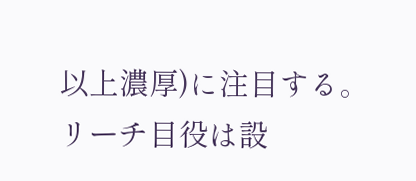以上濃厚)に注目する。
リーチ目役は設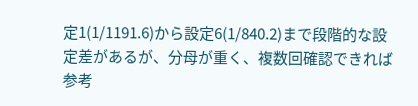定1(1/1191.6)から設定6(1/840.2)まで段階的な設定差があるが、分母が重く、複数回確認できれば参考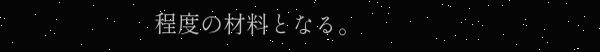程度の材料となる。